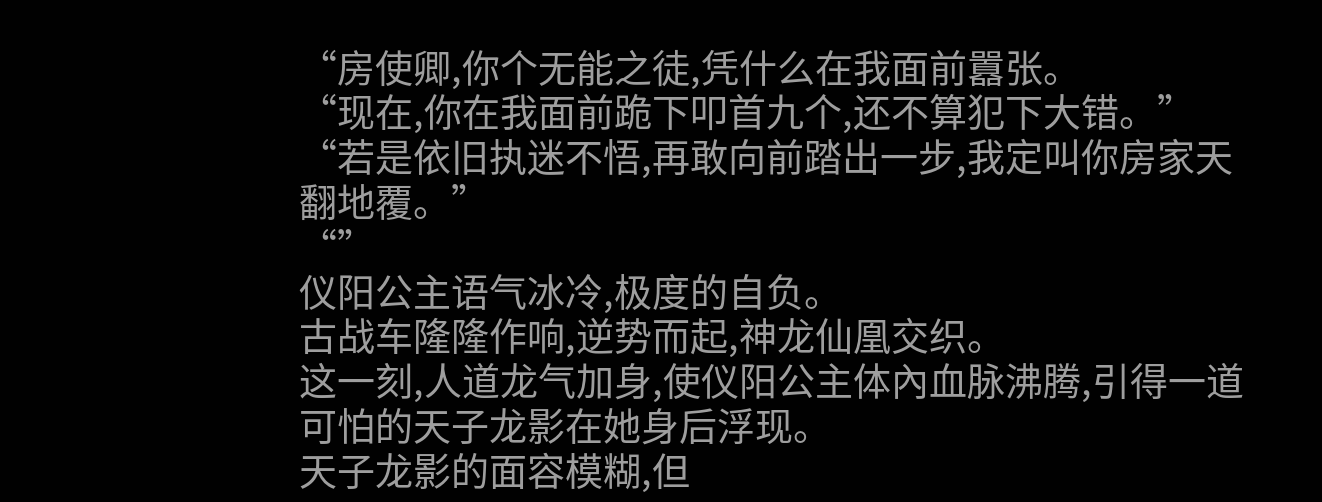“房使卿,你个无能之徒,凭什么在我面前囂张。
“现在,你在我面前跪下叩首九个,还不算犯下大错。”
“若是依旧执迷不悟,再敢向前踏出一步,我定叫你房家天翻地覆。”
“”
仪阳公主语气冰冷,极度的自负。
古战车隆隆作响,逆势而起,神龙仙凰交织。
这一刻,人道龙气加身,使仪阳公主体內血脉沸腾,引得一道可怕的天子龙影在她身后浮现。
天子龙影的面容模糊,但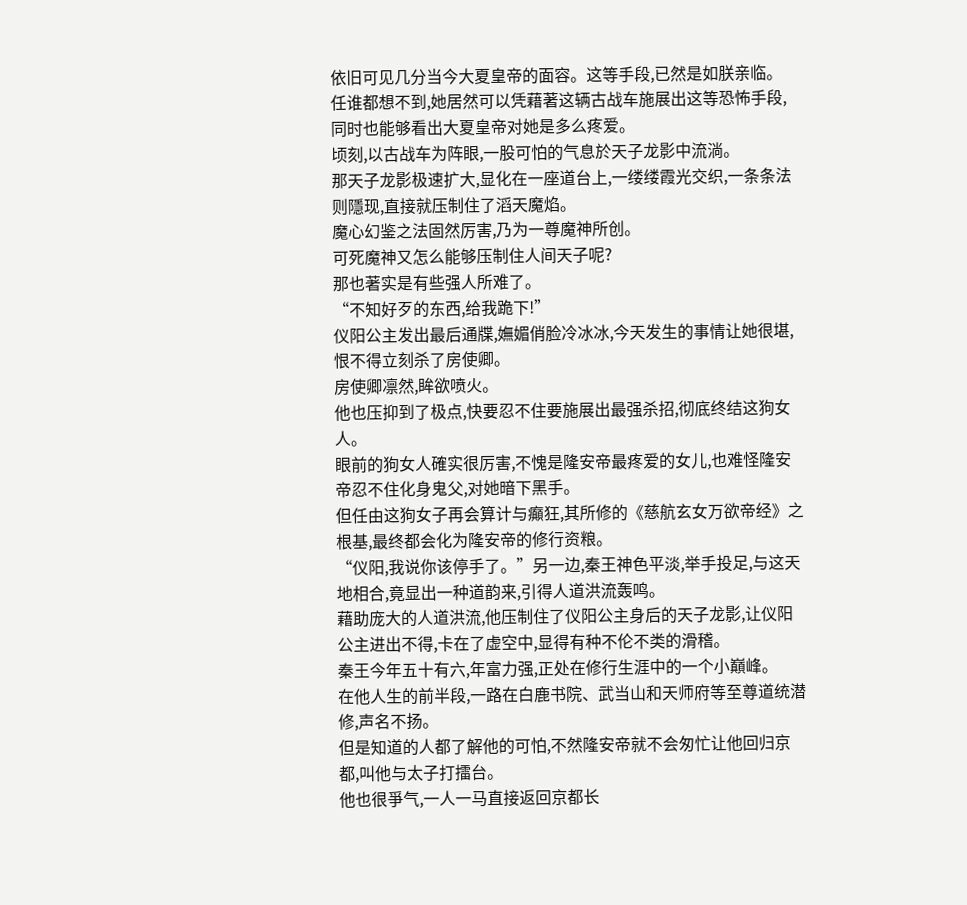依旧可见几分当今大夏皇帝的面容。这等手段,已然是如朕亲临。
任谁都想不到,她居然可以凭藉著这辆古战车施展出这等恐怖手段,同时也能够看出大夏皇帝对她是多么疼爱。
顷刻,以古战车为阵眼,一股可怕的气息於天子龙影中流淌。
那天子龙影极速扩大,显化在一座道台上,一缕缕霞光交织,一条条法则隱现,直接就压制住了滔天魔焰。
魔心幻鉴之法固然厉害,乃为一尊魔神所创。
可死魔神又怎么能够压制住人间天子呢?
那也著实是有些强人所难了。
“不知好歹的东西,给我跪下!”
仪阳公主发出最后通牒,嫵媚俏脸冷冰冰,今天发生的事情让她很堪,恨不得立刻杀了房使卿。
房使卿凛然,眸欲喷火。
他也压抑到了极点,快要忍不住要施展出最强杀招,彻底终结这狗女人。
眼前的狗女人確实很厉害,不愧是隆安帝最疼爱的女儿,也难怪隆安帝忍不住化身鬼父,对她暗下黑手。
但任由这狗女子再会算计与癲狂,其所修的《慈航玄女万欲帝经》之根基,最终都会化为隆安帝的修行资粮。
“仪阳,我说你该停手了。”另一边,秦王神色平淡,举手投足,与这天地相合,竟显出一种道韵来,引得人道洪流轰鸣。
藉助庞大的人道洪流,他压制住了仪阳公主身后的天子龙影,让仪阳公主进出不得,卡在了虚空中,显得有种不伦不类的滑稽。
秦王今年五十有六,年富力强,正处在修行生涯中的一个小巔峰。
在他人生的前半段,一路在白鹿书院、武当山和天师府等至尊道统潜修,声名不扬。
但是知道的人都了解他的可怕,不然隆安帝就不会匆忙让他回归京都,叫他与太子打擂台。
他也很爭气,一人一马直接返回京都长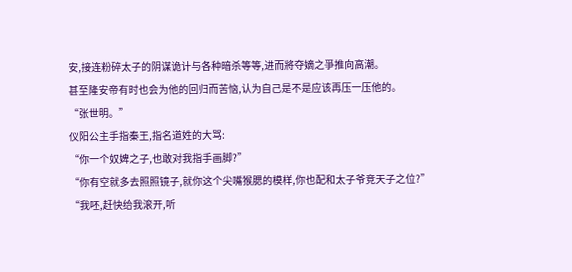安,接连粉碎太子的阴谋诡计与各种暗杀等等,进而將夺嫡之爭推向高潮。
甚至隆安帝有时也会为他的回归而苦恼,认为自己是不是应该再压一压他的。
“张世明。”
仪阳公主手指秦王,指名道姓的大骂:
“你一个奴婢之子,也敢对我指手画脚?”
“你有空就多去照照镜子,就你这个尖嘴猴腮的模样,你也配和太子爷竞天子之位?”
“我呸,赶快给我滚开,听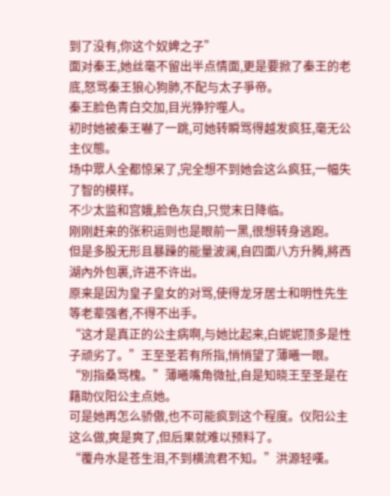到了没有,你这个奴婢之子”
面对秦王,她丝毫不留出半点情面,更是要掀了秦王的老底,怒骂秦王狼心狗肺,不配与太子爭帝。
秦王脸色青白交加,目光狰狞噬人。
初时她被秦王嚇了一跳,可她转瞬骂得越发疯狂,毫无公主仪態。
场中眾人全都惊呆了,完全想不到她会这么疯狂,一幅失了智的模样。
不少太监和宫娥,脸色灰白,只觉末日降临。
刚刚赶来的张积运则也是眼前一黑,很想转身逃跑。
但是多股无形且暴躁的能量波澜,自四面八方升腾,將西湖內外包裹,许进不许出。
原来是因为皇子皇女的对骂,使得龙牙居士和明性先生等老辈强者,不得不出手。
“这才是真正的公主病啊,与她比起来,白妮妮顶多是性子顽劣了。”王至圣若有所指,悄悄望了薄曦一眼。
“別指桑骂槐。”薄曦嘴角微扯,自是知晓王至圣是在藉助仪阳公主点她。
可是她再怎么骄傲,也不可能疯到这个程度。仪阳公主这么做,爽是爽了,但后果就难以预料了。
“覆舟水是苍生泪,不到横流君不知。”洪源轻嘆。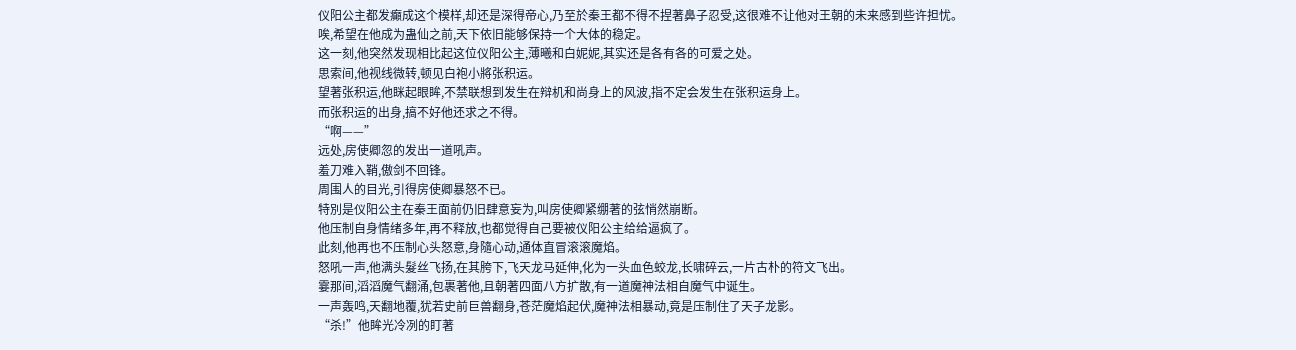仪阳公主都发癲成这个模样,却还是深得帝心,乃至於秦王都不得不捏著鼻子忍受,这很难不让他对王朝的未来感到些许担忧。
唉,希望在他成为蛊仙之前,天下依旧能够保持一个大体的稳定。
这一刻,他突然发现相比起这位仪阳公主,薄曦和白妮妮,其实还是各有各的可爱之处。
思索间,他视线微转,顿见白袍小將张积运。
望著张积运,他眯起眼眸,不禁联想到发生在辩机和尚身上的风波,指不定会发生在张积运身上。
而张积运的出身,搞不好他还求之不得。
“啊——”
远处,房使卿忽的发出一道吼声。
羞刀难入鞘,傲剑不回锋。
周围人的目光,引得房使卿暴怒不已。
特別是仪阳公主在秦王面前仍旧肆意妄为,叫房使卿紧绷著的弦悄然崩断。
他压制自身情绪多年,再不释放,也都觉得自己要被仪阳公主给给逼疯了。
此刻,他再也不压制心头怒意,身隨心动,通体直冒滚滚魔焰。
怒吼一声,他满头髮丝飞扬,在其胯下,飞天龙马延伸,化为一头血色蛟龙,长啸碎云,一片古朴的符文飞出。
霎那间,滔滔魔气翻涌,包裹著他,且朝著四面八方扩散,有一道魔神法相自魔气中诞生。
一声轰鸣,天翻地覆,犹若史前巨兽翻身,苍茫魔焰起伏,魔神法相暴动,竟是压制住了天子龙影。
“杀!”他眸光冷冽的盯著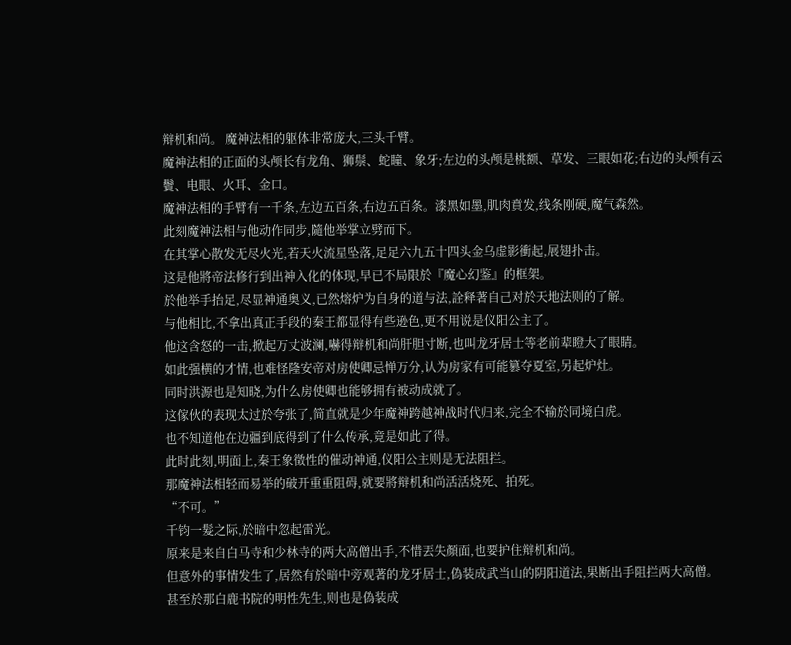辩机和尚。 魔神法相的躯体非常庞大,三头千臂。
魔神法相的正面的头颅长有龙角、狮鬃、蛇瞳、象牙;左边的头颅是桃额、草发、三眼如花;右边的头颅有云鬢、电眼、火耳、金口。
魔神法相的手臂有一千条,左边五百条,右边五百条。漆黑如墨,肌肉賁发,线条刚硬,魔气森然。
此刻魔神法相与他动作同步,隨他举掌立劈而下。
在其掌心散发无尽火光,若天火流星坠落,足足六九五十四头金乌虚影衝起,展翅扑击。
这是他將帝法修行到出神入化的体现,早已不局限於『魔心幻鉴』的框架。
於他举手抬足,尽显神通奥义,已然熔炉为自身的道与法,詮释著自己对於天地法则的了解。
与他相比,不拿出真正手段的秦王都显得有些逊色,更不用说是仪阳公主了。
他这含怒的一击,掀起万丈波澜,嚇得辩机和尚肝胆寸断,也叫龙牙居士等老前辈瞪大了眼睛。
如此强横的才情,也难怪隆安帝对房使卿忌惮万分,认为房家有可能篡夺夏室,另起炉灶。
同时洪源也是知晓,为什么房使卿也能够拥有被动成就了。
这傢伙的表现太过於夸张了,简直就是少年魔神跨越神战时代归来,完全不输於同境白虎。
也不知道他在边疆到底得到了什么传承,竟是如此了得。
此时此刻,明面上,秦王象徵性的催动神通,仪阳公主则是无法阻拦。
那魔神法相轻而易举的破开重重阻碍,就要將辩机和尚活活烧死、拍死。
“不可。”
千钧一髮之际,於暗中忽起雷光。
原来是来自白马寺和少林寺的两大高僧出手,不惜丟失顏面,也要护住辩机和尚。
但意外的事情发生了,居然有於暗中旁观著的龙牙居士,偽装成武当山的阴阳道法,果断出手阻拦两大高僧。
甚至於那白鹿书院的明性先生,则也是偽装成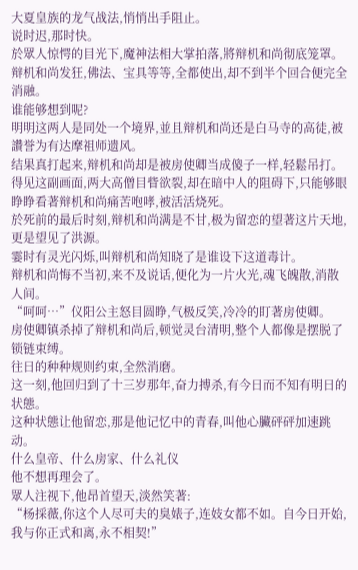大夏皇族的龙气战法,悄悄出手阻止。
说时迟,那时快。
於眾人惊愕的目光下,魔神法相大掌拍落,將辩机和尚彻底笼罩。
辩机和尚发狂,佛法、宝具等等,全都使出,却不到半个回合便完全消融。
谁能够想到呢?
明明这两人是同处一个境界,並且辩机和尚还是白马寺的高徒,被讚誉为有达摩祖师遗风。
结果真打起来,辩机和尚却是被房使卿当成傻子一样,轻鬆吊打。
得见这副画面,两大高僧目眥欲裂,却在暗中人的阻碍下,只能够眼睁睁看著辩机和尚痛苦咆哮,被活活烧死。
於死前的最后时刻,辩机和尚满是不甘,极为留恋的望著这片天地,更是望见了洪源。
霎时有灵光闪烁,叫辩机和尚知晓了是谁设下这道毒计。
辩机和尚悔不当初,来不及说话,便化为一片火光,魂飞魄散,消散人间。
“呵呵…”仪阳公主怒目圆睁,气极反笑,冷冷的盯著房使卿。
房使卿镇杀掉了辩机和尚后,顿觉灵台清明,整个人都像是摆脱了锁链束缚。
往日的种种规则约束,全然消磨。
这一刻,他回归到了十三岁那年,奋力搏杀,有今日而不知有明日的状態。
这种状態让他留恋,那是他记忆中的青春,叫他心臟砰砰加速跳动。
什么皇帝、什么房家、什么礼仪
他不想再理会了。
眾人注视下,他昂首望天,淡然笑著:
“杨採薇,你这个人尽可夫的臭婊子,连妓女都不如。自今日开始,我与你正式和离,永不相契!”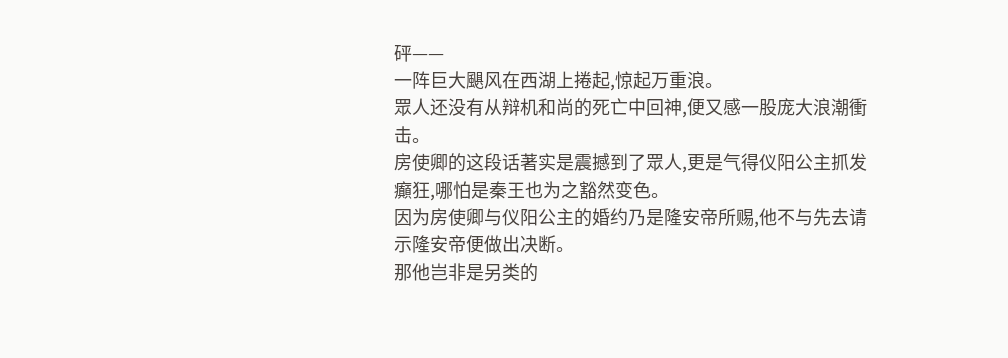砰——
一阵巨大颶风在西湖上捲起,惊起万重浪。
眾人还没有从辩机和尚的死亡中回神,便又感一股庞大浪潮衝击。
房使卿的这段话著实是震撼到了眾人,更是气得仪阳公主抓发癲狂,哪怕是秦王也为之豁然变色。
因为房使卿与仪阳公主的婚约乃是隆安帝所赐,他不与先去请示隆安帝便做出决断。
那他岂非是另类的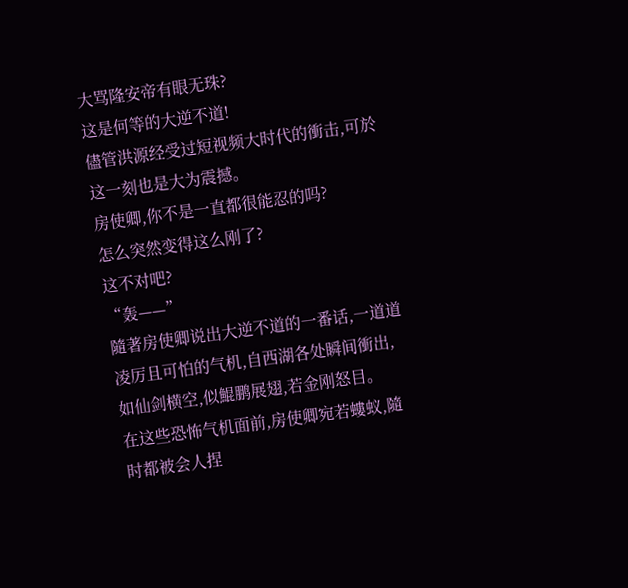大骂隆安帝有眼无珠?
这是何等的大逆不道!
儘管洪源经受过短视频大时代的衝击,可於这一刻也是大为震撼。
房使卿,你不是一直都很能忍的吗?
怎么突然变得这么刚了?
这不对吧?
“轰——”
隨著房使卿说出大逆不道的一番话,一道道凌厉且可怕的气机,自西湖各处瞬间衝出,如仙剑横空,似鯤鹏展翅,若金刚怒目。
在这些恐怖气机面前,房使卿宛若螻蚁,隨时都被会人捏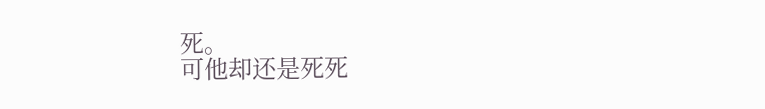死。
可他却还是死死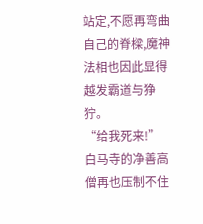站定,不愿再弯曲自己的脊樑,魔神法相也因此显得越发霸道与狰狞。
“给我死来!”
白马寺的净善高僧再也压制不住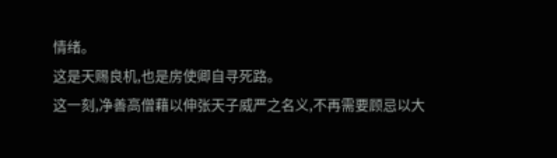情绪。
这是天赐良机,也是房使卿自寻死路。
这一刻,净善高僧藉以伸张天子威严之名义,不再需要顾忌以大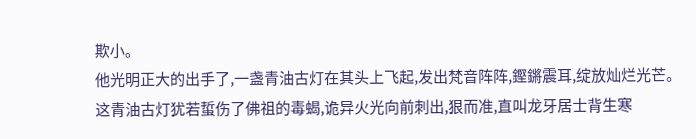欺小。
他光明正大的出手了,一盏青油古灯在其头上飞起,发出梵音阵阵,鏗鏘震耳,绽放灿烂光芒。
这青油古灯犹若蜇伤了佛祖的毒蝎,诡异火光向前刺出,狠而准,直叫龙牙居士背生寒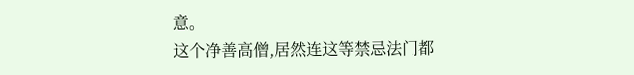意。
这个净善高僧,居然连这等禁忌法门都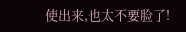使出来,也太不要脸了!